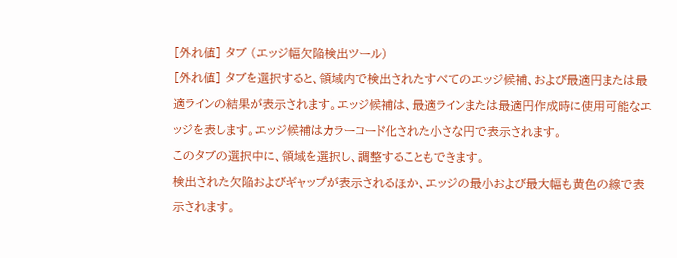[外れ値] タブ (エッジ幅欠陥検出ツール)
[外れ値] タブを選択すると、領域内で検出されたすべてのエッジ候補、および最適円または最適ラインの結果が表示されます。エッジ候補は、最適ラインまたは最適円作成時に使用可能なエッジを表します。エッジ候補はカラーコード化された小さな円で表示されます。
このタブの選択中に、領域を選択し、調整することもできます。
検出された欠陥およびギャップが表示されるほか、エッジの最小および最大幅も黄色の線で表示されます。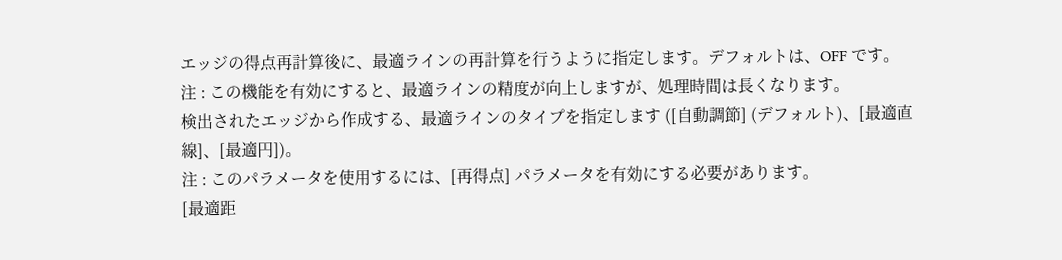エッジの得点再計算後に、最適ラインの再計算を行うように指定します。デフォルトは、OFF です。
注 : この機能を有効にすると、最適ラインの精度が向上しますが、処理時間は長くなります。
検出されたエッジから作成する、最適ラインのタイプを指定します ([自動調節] (デフォルト)、[最適直線]、[最適円])。
注 : このパラメータを使用するには、[再得点] パラメータを有効にする必要があります。
[最適距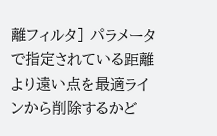離フィルタ] パラメータで指定されている距離より遠い点を最適ラインから削除するかど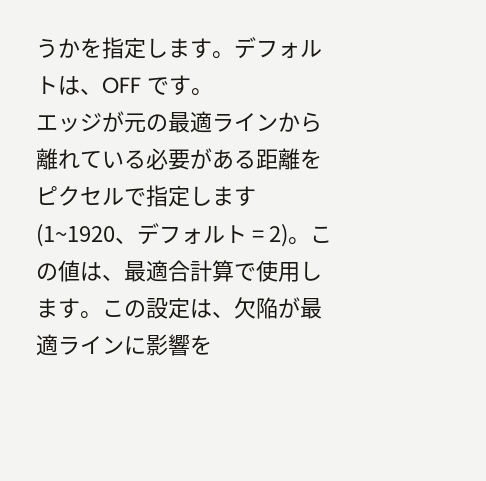うかを指定します。デフォルトは、OFF です。
エッジが元の最適ラインから離れている必要がある距離をピクセルで指定します (1~1920、デフォルト = 2)。この値は、最適合計算で使用します。この設定は、欠陥が最適ラインに影響を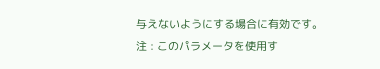与えないようにする場合に有効です。
注 : このパラメータを使用す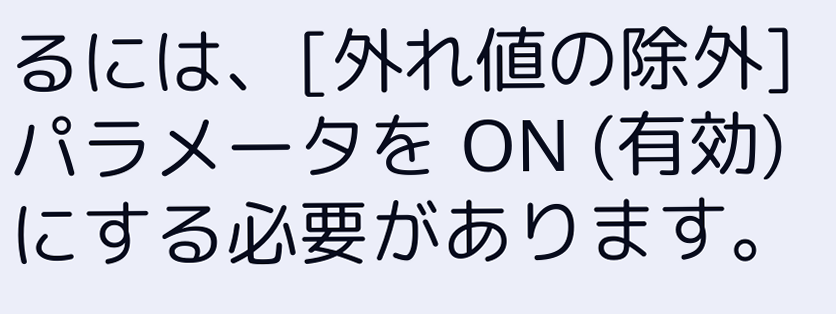るには、[外れ値の除外] パラメータを ON (有効) にする必要があります。